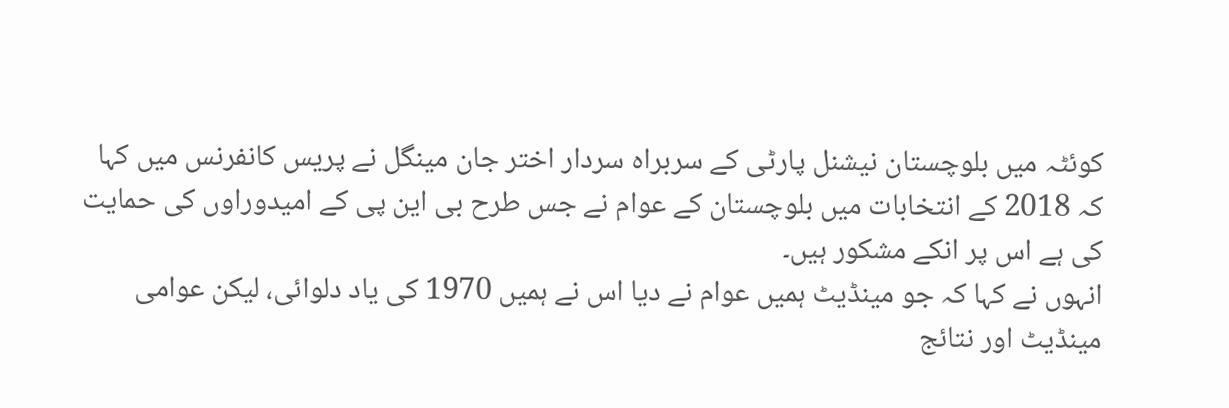کوئٹہ میں بلوچستان نیشنل پارٹی کے سربراہ سردار اختر جان مینگل نے پریس کانفرنس میں کہا کہ 2018 کے انتخابات میں بلوچستان کے عوام نے جس طرح بی این پی کے امیدوراوں کی حمایت کی ہے اس پر انکے مشکور ہیں۔
انہوں نے کہا کہ جو مینڈیٹ ہمیں عوام نے دیا اس نے ہمیں 1970 کی یاد دلوائی، لیکن عوامی مینڈیٹ اور نتائج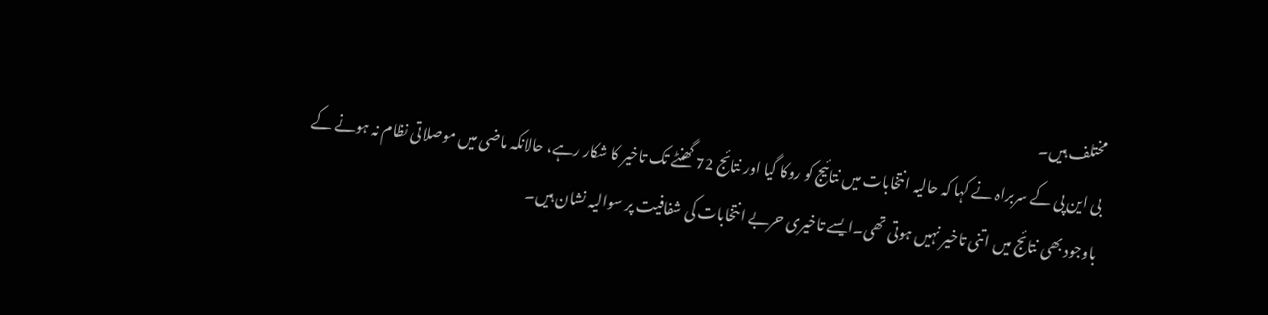مختلف ہیں۔
بی این پی کے سربراہ نے کہا کہ حالیہ انتخابات میں نتائیج کو روکا گیا اور نتائج 72 گھنٹے تک تاخیر کا شکار رہے، حالانکہ ماضی میں موصلاتی نظام نہ ہونے کے باوجود بھی نتائج میں اتنی تاخیر نہیں ہوتی تھی۔ایسے تاخیری حربے انتخابات کی شفافیت پر سوالیہ نشان ہیں۔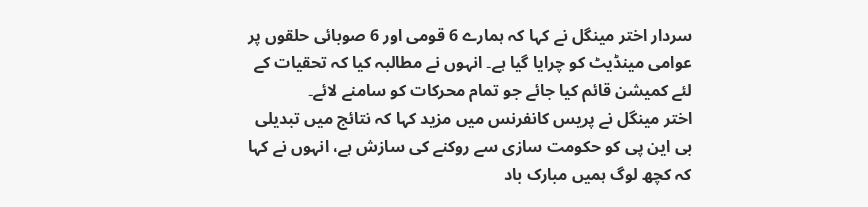سردار اختر مینگل نے کہا کہ ہمارے 6 قومی اور 6 صوبائی حلقوں پر عوامی مینڈیٹ کو چرایا گیا ہے۔ انہوں نے مطالبہ کیا کہ تحقیات کے لئے کمیشن قائم کیا جائے جو تمام محرکات کو سامنے لائے۔
اختر مینگل نے پریس کانفرنس میں مزید کہا کہ نتائج میں تبدیلی بی این پی کو حکومت سازی سے روکنے کی سازش ہے، انہوں نے کہا کہ کچھ لوگ ہمیں مبارک باد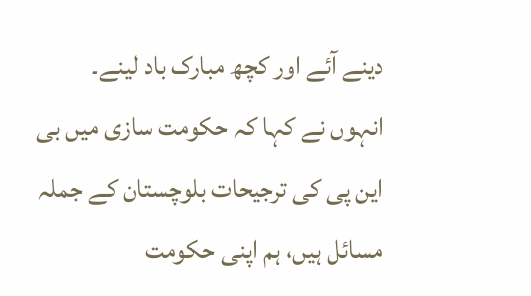دینے آئے اور کچھ مبارک باد لینے۔
انہوں نے کہا کہ حکومت سازی میں بی این پی کی ترجیحات بلوچستان کے جملہ مسائل ہیں، ہم اپنی حکومت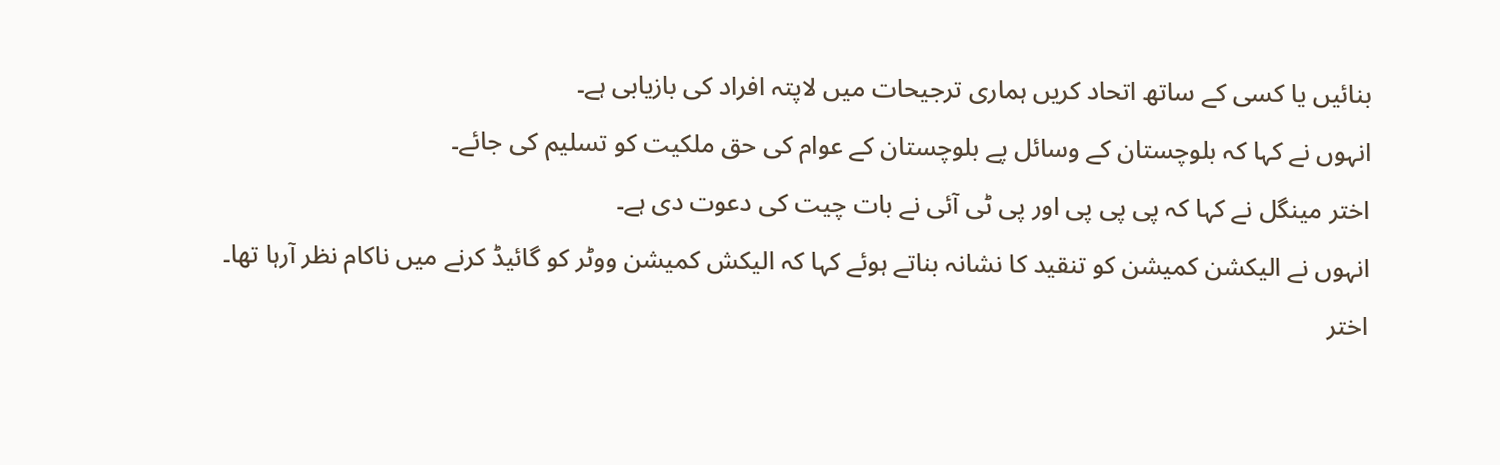بنائیں یا کسی کے ساتھ اتحاد کریں ہماری ترجیحات میں لاپتہ افراد کی بازیابی ہے۔
انہوں نے کہا کہ بلوچستان کے وسائل پے بلوچستان کے عوام کی حق ملکیت کو تسلیم کی جائے۔
اختر مینگل نے کہا کہ پی پی پی اور پی ٹی آئی نے بات چیت کی دعوت دی ہے۔
انہوں نے الیکشن کمیشن کو تنقید کا نشانہ بناتے ہوئے کہا کہ الیکش کمیشن ووٹر کو گائیڈ کرنے میں ناکام نظر آرہا تھا۔
اختر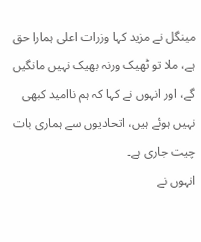مینگل نے مزید کہا وزرات اعلی ہمارا حق ہے، ملا تو ٹھیک ورنہ بھیک نہیں مانگیں گے، اور انہوں نے کہا کہ ہم ناامید کبھی نہیں ہوئے ہیں، اتحادیوں سے ہماری بات چیت جاری ہے۔
انہوں نے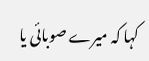کہا کہ میرے صوبائی یا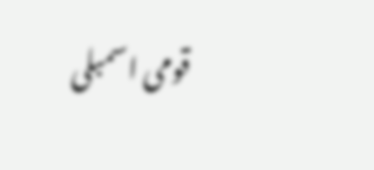قومی اسمبلی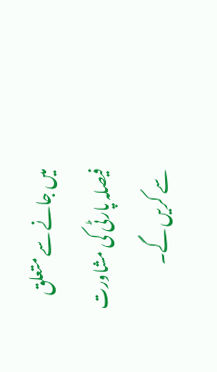میں جانے سے متعلق فیصلہ پارٹی کی مشاورت سے کریں گے۔